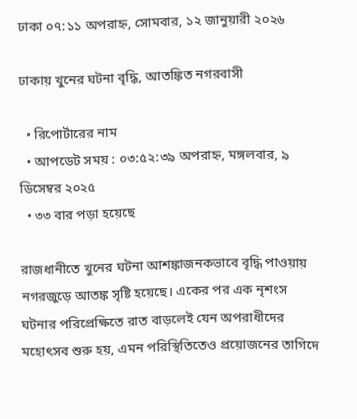ঢাকা ০৭:১১ অপরাহ্ন, সোমবার, ১২ জানুয়ারী ২০২৬

ঢাকায় খুনের ঘটনা বৃদ্ধি, আতঙ্কিত নগরবাসী

  • রিপোর্টারের নাম
  • আপডেট সময় : ০৩:৫২:৩৯ অপরাহ্ন, মঙ্গলবার, ৯ ডিসেম্বর ২০২৫
  • ৩৩ বার পড়া হয়েছে

রাজধানীতে খুনের ঘটনা আশঙ্কাজনকভাবে বৃদ্ধি পাওয়ায় নগরজুড়ে আতঙ্ক সৃষ্টি হয়েছে। একের পর এক নৃশংস ঘটনার পরিপ্রেক্ষিতে রাত বাড়লেই যেন অপরাধীদের মহোৎসব শুরু হয়, এমন পরিস্থিতিতেও প্রয়োজনের তাগিদে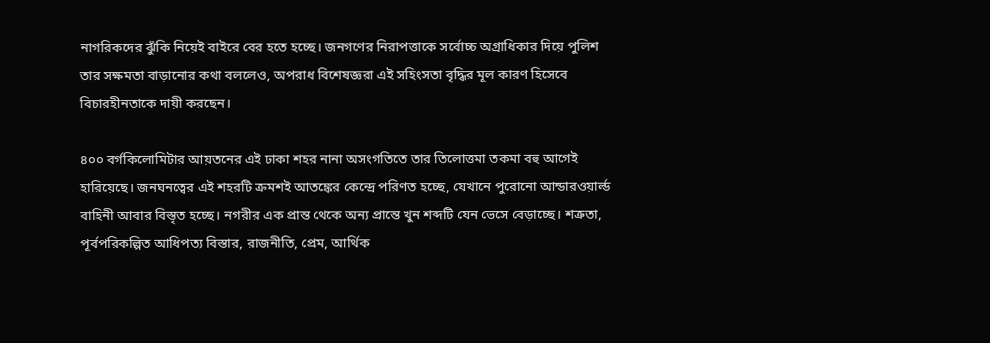নাগরিকদের ঝুঁকি নিয়েই বাইরে বের হতে হচ্ছে। জনগণের নিরাপত্তাকে সর্বোচ্চ অগ্রাধিকার দিয়ে পুলিশ তার সক্ষমতা বাড়ানোর কথা বললেও, অপরাধ বিশেষজ্ঞরা এই সহিংসতা বৃদ্ধির মূল কারণ হিসেবে বিচারহীনতাকে দায়ী করছেন।

৪০০ বর্গকিলোমিটার আয়তনের এই ঢাকা শহর নানা অসংগতিতে তার তিলোত্তমা তকমা বহু আগেই হারিয়েছে। জনঘনত্বের এই শহরটি ক্রমশই আতঙ্কের কেন্দ্রে পরিণত হচ্ছে, যেখানে পুরোনো আন্ডারওয়ার্ল্ড বাহিনী আবার বিস্তৃত হচ্ছে। নগরীর এক প্রান্ত থেকে অন্য প্রান্তে খুন শব্দটি যেন ভেসে বেড়াচ্ছে। শত্রুতা, পূর্বপরিকল্পিত আধিপত্য বিস্তার, রাজনীতি, প্রেম, আর্থিক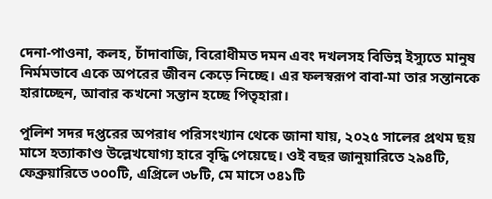দেনা-পাওনা, কলহ, চাঁদাবাজি, বিরোধীমত দমন এবং দখলসহ বিভিন্ন ইস্যুতে মানুষ নির্মমভাবে একে অপরের জীবন কেড়ে নিচ্ছে। এর ফলস্বরূপ বাবা-মা তার সন্তানকে হারাচ্ছেন, আবার কখনো সন্তান হচ্ছে পিতৃহারা।

পুলিশ সদর দপ্তরের অপরাধ পরিসংখ্যান থেকে জানা যায়, ২০২৫ সালের প্রথম ছয় মাসে হত্যাকাণ্ড উল্লেখযোগ্য হারে বৃদ্ধি পেয়েছে। ওই বছর জানুয়ারিতে ২৯৪টি, ফেব্রুয়ারিতে ৩০০টি, এপ্রিলে ৩৮টি, মে মাসে ৩৪১টি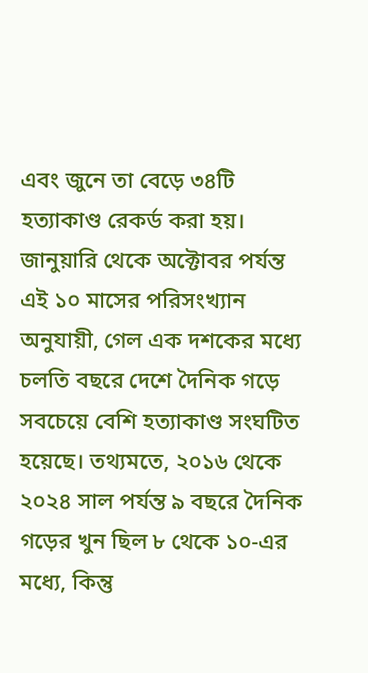এবং জুনে তা বেড়ে ৩৪টি হত্যাকাণ্ড রেকর্ড করা হয়। জানুয়ারি থেকে অক্টোবর পর্যন্ত এই ১০ মাসের পরিসংখ্যান অনুযায়ী, গেল এক দশকের মধ্যে চলতি বছরে দেশে দৈনিক গড়ে সবচেয়ে বেশি হত্যাকাণ্ড সংঘটিত হয়েছে। তথ্যমতে, ২০১৬ থেকে ২০২৪ সাল পর্যন্ত ৯ বছরে দৈনিক গড়ের খুন ছিল ৮ থেকে ১০-এর মধ্যে, কিন্তু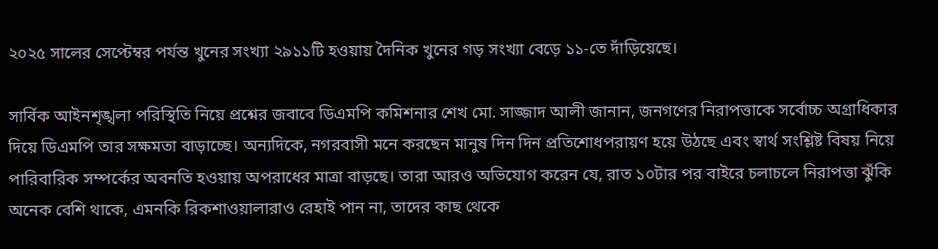২০২৫ সালের সেপ্টেম্বর পর্যন্ত খুনের সংখ্যা ২৯১১টি হওয়ায় দৈনিক খুনের গড় সংখ্যা বেড়ে ১১-তে দাঁড়িয়েছে।

সার্বিক আইনশৃঙ্খলা পরিস্থিতি নিয়ে প্রশ্নের জবাবে ডিএমপি কমিশনার শেখ মো. সাজ্জাদ আলী জানান, জনগণের নিরাপত্তাকে সর্বোচ্চ অগ্রাধিকার দিয়ে ডিএমপি তার সক্ষমতা বাড়াচ্ছে। অন্যদিকে, নগরবাসী মনে করছেন মানুষ দিন দিন প্রতিশোধপরায়ণ হয়ে উঠছে এবং স্বার্থ সংশ্লিষ্ট বিষয় নিয়ে পারিবারিক সম্পর্কের অবনতি হওয়ায় অপরাধের মাত্রা বাড়ছে। তারা আরও অভিযোগ করেন যে, রাত ১০টার পর বাইরে চলাচলে নিরাপত্তা ঝুঁকি অনেক বেশি থাকে, এমনকি রিকশাওয়ালারাও রেহাই পান না, তাদের কাছ থেকে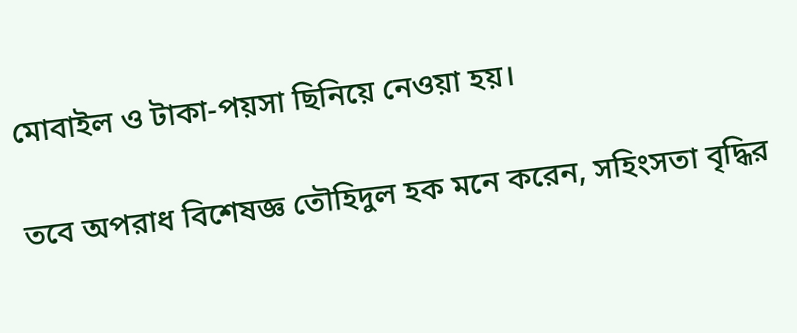মোবাইল ও টাকা-পয়সা ছিনিয়ে নেওয়া হয়।

তবে অপরাধ বিশেষজ্ঞ তৌহিদুল হক মনে করেন, সহিংসতা বৃদ্ধির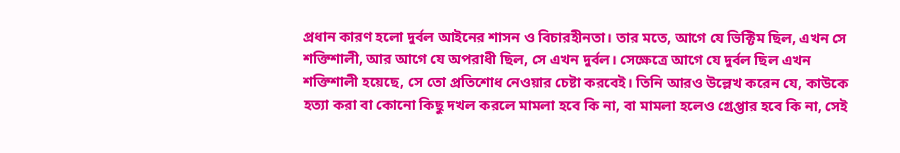প্রধান কারণ হলো দুর্বল আইনের শাসন ও বিচারহীনতা। তার মতে, আগে যে ভিক্টিম ছিল, এখন সে শক্তিশালী, আর আগে যে অপরাধী ছিল, সে এখন দুর্বল। সেক্ষেত্রে আগে যে দুর্বল ছিল এখন শক্তিশালী হয়েছে, সে তো প্রতিশোধ নেওয়ার চেষ্টা করবেই। তিনি আরও উল্লেখ করেন যে, কাউকে হত্যা করা বা কোনো কিছু দখল করলে মামলা হবে কি না, বা মামলা হলেও গ্রেপ্তার হবে কি না, সেই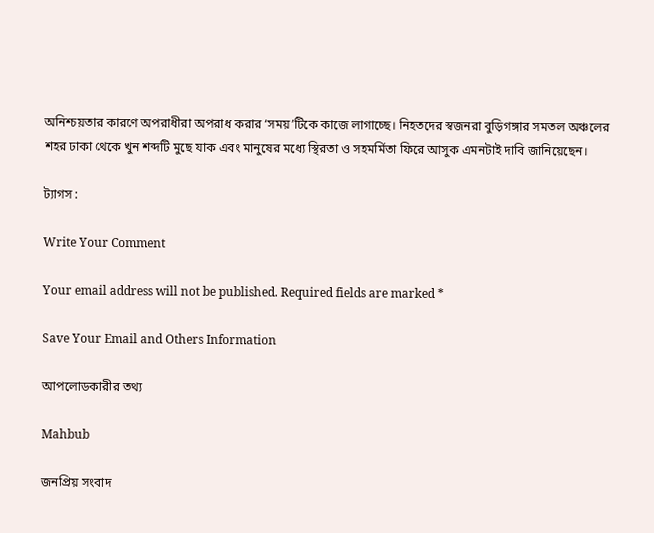অনিশ্চয়তার কারণে অপরাধীরা অপরাধ করার ‘সময়’টিকে কাজে লাগাচ্ছে। নিহতদের স্বজনরা বুড়িগঙ্গার সমতল অঞ্চলের শহর ঢাকা থেকে খুন শব্দটি মুছে যাক এবং মানুষের মধ্যে স্থিরতা ও সহমর্মিতা ফিরে আসুক এমনটাই দাবি জানিয়েছেন।

ট্যাগস :

Write Your Comment

Your email address will not be published. Required fields are marked *

Save Your Email and Others Information

আপলোডকারীর তথ্য

Mahbub

জনপ্রিয় সংবাদ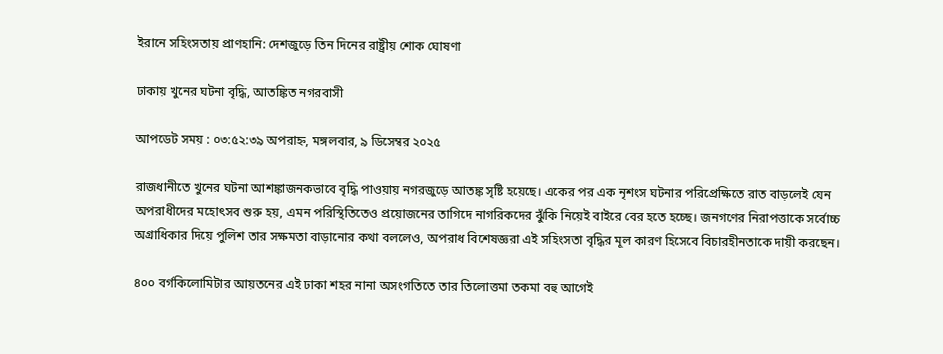ইরানে সহিংসতায় প্রাণহানি: দেশজুড়ে তিন দিনের রাষ্ট্রীয় শোক ঘোষণা

ঢাকায় খুনের ঘটনা বৃদ্ধি, আতঙ্কিত নগরবাসী

আপডেট সময় : ০৩:৫২:৩৯ অপরাহ্ন, মঙ্গলবার, ৯ ডিসেম্বর ২০২৫

রাজধানীতে খুনের ঘটনা আশঙ্কাজনকভাবে বৃদ্ধি পাওয়ায় নগরজুড়ে আতঙ্ক সৃষ্টি হয়েছে। একের পর এক নৃশংস ঘটনার পরিপ্রেক্ষিতে রাত বাড়লেই যেন অপরাধীদের মহোৎসব শুরু হয়, এমন পরিস্থিতিতেও প্রয়োজনের তাগিদে নাগরিকদের ঝুঁকি নিয়েই বাইরে বের হতে হচ্ছে। জনগণের নিরাপত্তাকে সর্বোচ্চ অগ্রাধিকার দিয়ে পুলিশ তার সক্ষমতা বাড়ানোর কথা বললেও, অপরাধ বিশেষজ্ঞরা এই সহিংসতা বৃদ্ধির মূল কারণ হিসেবে বিচারহীনতাকে দায়ী করছেন।

৪০০ বর্গকিলোমিটার আয়তনের এই ঢাকা শহর নানা অসংগতিতে তার তিলোত্তমা তকমা বহু আগেই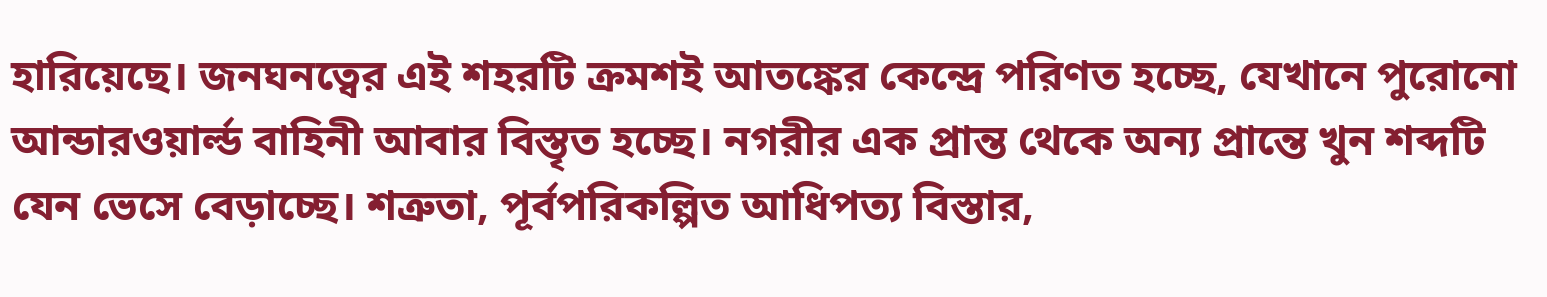হারিয়েছে। জনঘনত্বের এই শহরটি ক্রমশই আতঙ্কের কেন্দ্রে পরিণত হচ্ছে, যেখানে পুরোনো আন্ডারওয়ার্ল্ড বাহিনী আবার বিস্তৃত হচ্ছে। নগরীর এক প্রান্ত থেকে অন্য প্রান্তে খুন শব্দটি যেন ভেসে বেড়াচ্ছে। শত্রুতা, পূর্বপরিকল্পিত আধিপত্য বিস্তার,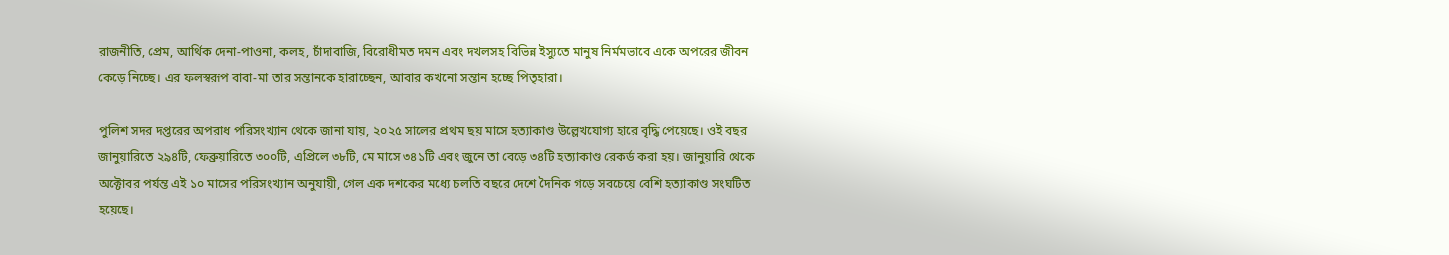রাজনীতি, প্রেম, আর্থিক দেনা-পাওনা, কলহ, চাঁদাবাজি, বিরোধীমত দমন এবং দখলসহ বিভিন্ন ইস্যুতে মানুষ নির্মমভাবে একে অপরের জীবন কেড়ে নিচ্ছে। এর ফলস্বরূপ বাবা-মা তার সন্তানকে হারাচ্ছেন, আবার কখনো সন্তান হচ্ছে পিতৃহারা।

পুলিশ সদর দপ্তরের অপরাধ পরিসংখ্যান থেকে জানা যায়, ২০২৫ সালের প্রথম ছয় মাসে হত্যাকাণ্ড উল্লেখযোগ্য হারে বৃদ্ধি পেয়েছে। ওই বছর জানুয়ারিতে ২৯৪টি, ফেব্রুয়ারিতে ৩০০টি, এপ্রিলে ৩৮টি, মে মাসে ৩৪১টি এবং জুনে তা বেড়ে ৩৪টি হত্যাকাণ্ড রেকর্ড করা হয়। জানুয়ারি থেকে অক্টোবর পর্যন্ত এই ১০ মাসের পরিসংখ্যান অনুযায়ী, গেল এক দশকের মধ্যে চলতি বছরে দেশে দৈনিক গড়ে সবচেয়ে বেশি হত্যাকাণ্ড সংঘটিত হয়েছে।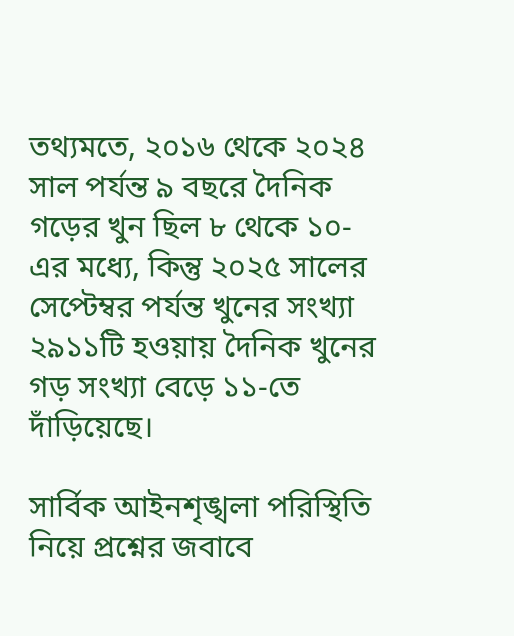তথ্যমতে, ২০১৬ থেকে ২০২৪ সাল পর্যন্ত ৯ বছরে দৈনিক গড়ের খুন ছিল ৮ থেকে ১০-এর মধ্যে, কিন্তু ২০২৫ সালের সেপ্টেম্বর পর্যন্ত খুনের সংখ্যা ২৯১১টি হওয়ায় দৈনিক খুনের গড় সংখ্যা বেড়ে ১১-তে দাঁড়িয়েছে।

সার্বিক আইনশৃঙ্খলা পরিস্থিতি নিয়ে প্রশ্নের জবাবে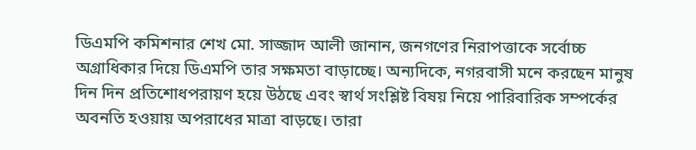ডিএমপি কমিশনার শেখ মো. সাজ্জাদ আলী জানান, জনগণের নিরাপত্তাকে সর্বোচ্চ অগ্রাধিকার দিয়ে ডিএমপি তার সক্ষমতা বাড়াচ্ছে। অন্যদিকে, নগরবাসী মনে করছেন মানুষ দিন দিন প্রতিশোধপরায়ণ হয়ে উঠছে এবং স্বার্থ সংশ্লিষ্ট বিষয় নিয়ে পারিবারিক সম্পর্কের অবনতি হওয়ায় অপরাধের মাত্রা বাড়ছে। তারা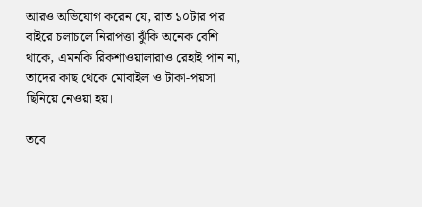আরও অভিযোগ করেন যে, রাত ১০টার পর বাইরে চলাচলে নিরাপত্তা ঝুঁকি অনেক বেশি থাকে, এমনকি রিকশাওয়ালারাও রেহাই পান না, তাদের কাছ থেকে মোবাইল ও টাকা-পয়সা ছিনিয়ে নেওয়া হয়।

তবে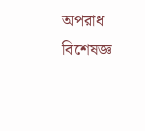অপরাধ বিশেষজ্ঞ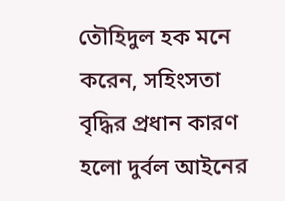তৌহিদুল হক মনে করেন, সহিংসতা বৃদ্ধির প্রধান কারণ হলো দুর্বল আইনের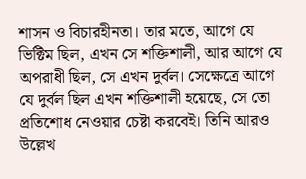শাসন ও বিচারহীনতা। তার মতে, আগে যে ভিক্টিম ছিল, এখন সে শক্তিশালী, আর আগে যে অপরাধী ছিল, সে এখন দুর্বল। সেক্ষেত্রে আগে যে দুর্বল ছিল এখন শক্তিশালী হয়েছে, সে তো প্রতিশোধ নেওয়ার চেষ্টা করবেই। তিনি আরও উল্লেখ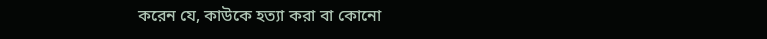করেন যে, কাউকে হত্যা করা বা কোনো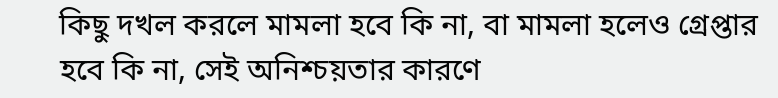কিছু দখল করলে মামলা হবে কি না, বা মামলা হলেও গ্রেপ্তার হবে কি না, সেই অনিশ্চয়তার কারণে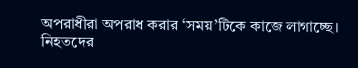অপরাধীরা অপরাধ করার ‘সময়’টিকে কাজে লাগাচ্ছে। নিহতদের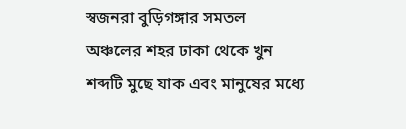স্বজনরা বুড়িগঙ্গার সমতল অঞ্চলের শহর ঢাকা থেকে খুন শব্দটি মুছে যাক এবং মানুষের মধ্যে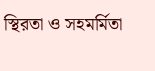স্থিরতা ও সহমর্মিতা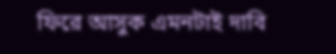ফিরে আসুক এমনটাই দাবি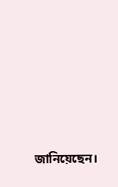জানিয়েছেন।